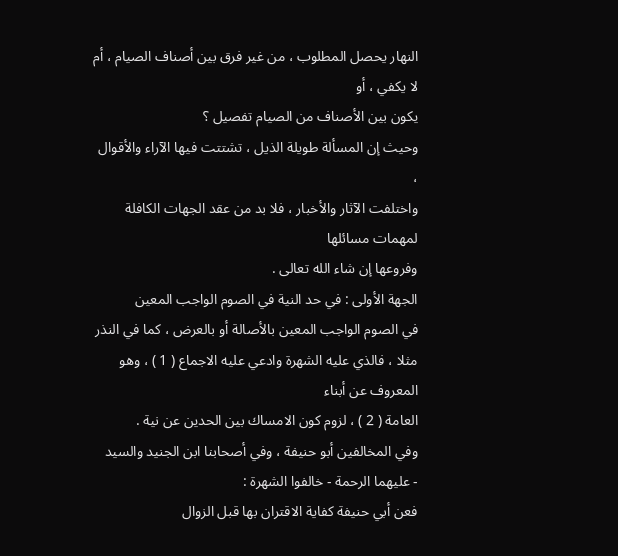النهار يحصل المطلوب ، من غير فرق بين أصناف الصيام ، أم لا يكفي ، أو
يكون بين الأصناف من الصيام تفصيل ؟
وحيث إن المسألة طويلة الذيل ، تشتتت فيها الآراء والأقوال ،
واختلفت الآثار والأخبار ، فلا بد من عقد الجهات الكافلة لمهمات مسائلها
وفروعها إن شاء الله تعالى .
الجهة الأولى : في حد النية في الصوم الواجب المعين
في الصوم الواجب المعين بالأصالة أو بالعرض ، كما في النذر
مثلا ، فالذي عليه الشهرة وادعي عليه الاجماع ( 1 ) ، وهو المعروف عن أبناء
العامة ( 2 ) ، لزوم كون الامساك بين الحدين عن نية .
وفي المخالفين أبو حنيفة ، وفي أصحابنا ابن الجنيد والسيد
- عليهما الرحمة - خالفوا الشهرة :
فعن أبي حنيفة كفاية الاقتران بها قبل الزوال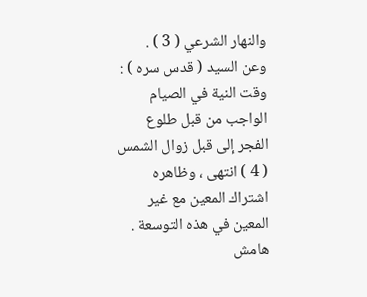والنهار الشرعي ( 3 ) .
وعن السيد ( قدس سره ) : وقت النية في الصيام الواجب من قبل طلوع
الفجر إلى قبل زوال الشمس ( 4 ) انتهى ، وظاهره اشتراك المعين مع غير
المعين في هذه التوسعة .
هامش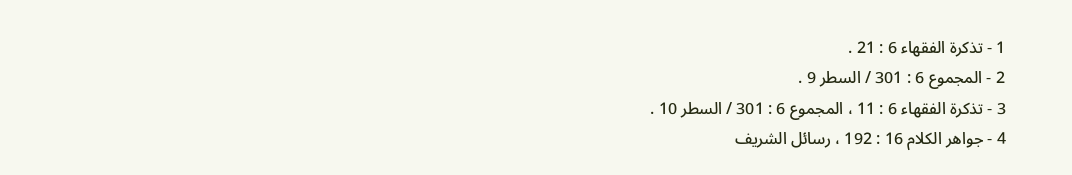1 - تذكرة الفقهاء 6 : 21 .
2 - المجموع 6 : 301 / السطر 9 .
3 - تذكرة الفقهاء 6 : 11 ، المجموع 6 : 301 / السطر 10 .
4 - جواهر الكلام 16 : 192 ، رسائل الشريف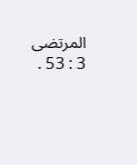المرتضى 3 : 53 .